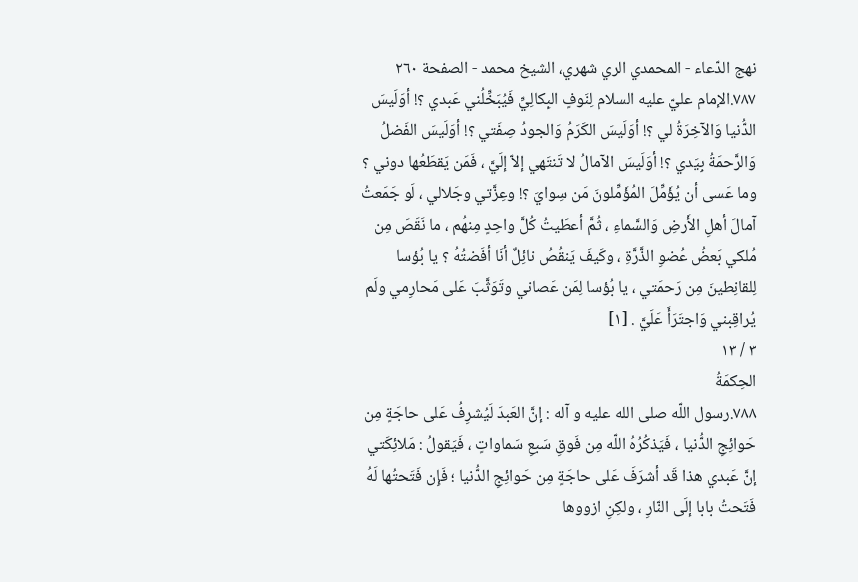نهج الدّعاء - المحمدي الري شهري، الشيخ محمد - الصفحة ٢٦٠
٧٨٧.الإمام عليّ عليه السلام لِنَوفٍ البِكالِيِّ فَيُبَخِّلُني عَبدي ؟! أوَلَيسَ الدُّنيا وَالآخِرَةُ لي ؟! أوَلَيسَ الكَرَمُ وَالجودُ صِفَتي ؟! أوَلَيسَ الفَضلُ وَالرَّحمَةُ بِيَدي ؟! أوَلَيسَ الآمالُ لا تَنتَهي إلاّ إلَيَّ ، فَمَن يَقطَعُها دوني ؟ وما عَسى أن يُؤَمِّلَ المُؤَمِّلونَ مَن سِوايَ ؟! وعِزَّتي وجَلالي ، لَو جَمَعتُ آمالَ أهلِ الأَرضِ وَالسَّماءِ ، ثُمَّ أعطَيتُ كُلَّ واحِدٍ مِنهُم ، ما نَقَصَ مِن مُلكي بَعضُ عُضوِ الذَّرَّةِ ، وكَيفَ يَنقُصُ نائِلٌ أنَا أفَضتُهُ ؟ يا بُؤسا لِلقانِطينَ مِن رَحمَتي ، يا بُؤسا لِمَن عَصاني وتَوَثَّبَ عَلى مَحارِمي ولَم يُراقِبني وَاجتَرَأَ عَلَيَّ . [١]
٣ / ١٣
الحِكمَةُ
٧٨٨.رسول اللّه صلى الله عليه و آله : إنَّ العَبدَ لَيُشرِفُ عَلى حاجَةٍ مِن حَوائِجِ الدُّنيا ، فَيَذكُرُهُ اللّه مِن فَوقِ سَبعِ سَماواتٍ ، فَيَقولُ : مَلائِكَتي إنَّ عَبدي هذا قَد أشرَفَ عَلى حاجَةٍ مِن حَوائِجِ الدُّنيا ؛ فَإِن فَتَحتُها لَهُ فَتَحتُ بابا إلَى النّارِ ، ولكِنِ ازووها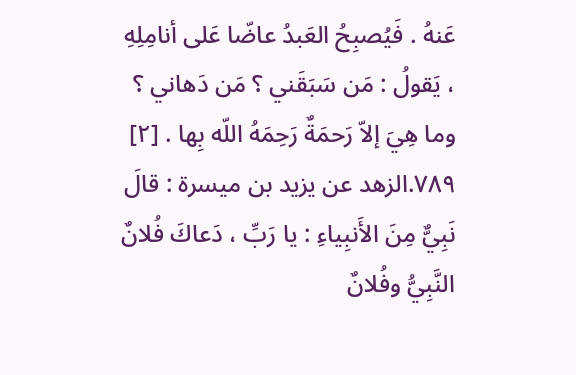عَنهُ . فَيُصبِحُ العَبدُ عاضّا عَلى أنامِلِهِ ، يَقولُ : مَن سَبَقَني ؟ مَن دَهاني ؟ وما هِيَ إلاّ رَحمَةٌ رَحِمَهُ اللّه بِها . [٢]
٧٨٩.الزهد عن يزيد بن ميسرة : قالَ نَبِيٌّ مِنَ الأَنبِياءِ : يا رَبِّ ، دَعاكَ فُلانٌ النَّبِيُّ وفُلانٌ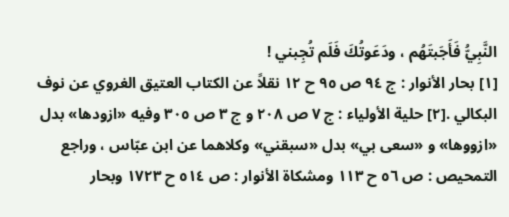النَّبِيُّ فَأَجَبتَهُم ، ودَعَوتُكَ فَلَم تُجِبني !
[١] بحار الأنوار : ج ٩٤ ص ٩٥ ح ١٢ نقلاً عن الكتاب العتيق الغروي عن نوف البكالي .[٢] حلية الأولياء : ج ٧ ص ٢٠٨ و ج ٣ ص ٣٠٥ وفيه «ازودها» بدل «ازووها» و «سعى بي» بدل «سبقني» وكلاهما عن ابن عبّاس ، وراجع التمحيص : ص ٥٦ ح ١١٣ ومشكاة الأنوار : ص ٥١٤ ح ١٧٢٣ وبحار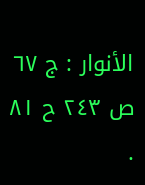الأنوار : ج ٦٧ ص ٢٤٣ ح ٨١ .